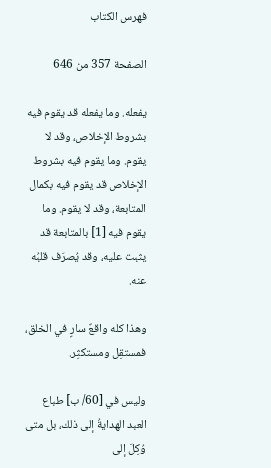فهرس الكتاب

الصفحة 357 من 646

يفعله. وما يفعله قد يقوم فيه بشروط الإخلاص، وقد لا يقوم. وما يقوم فيه بشروط الإخلاص قد يقوم فيه بكمال المتابعة، وقد لا يقوم. وما يقوم فيه [1] بالمتابعة قد يثبت عليه، وقد يُصرَف قلبُه عنه.

وهذا كله واقعٌ سارٍ في الخلق، فمستقِل ومستكثِر.

وليس في [60/ ب] طباع العبد الهدايةُ إلى ذلك، بل متى وُكِلَ إلى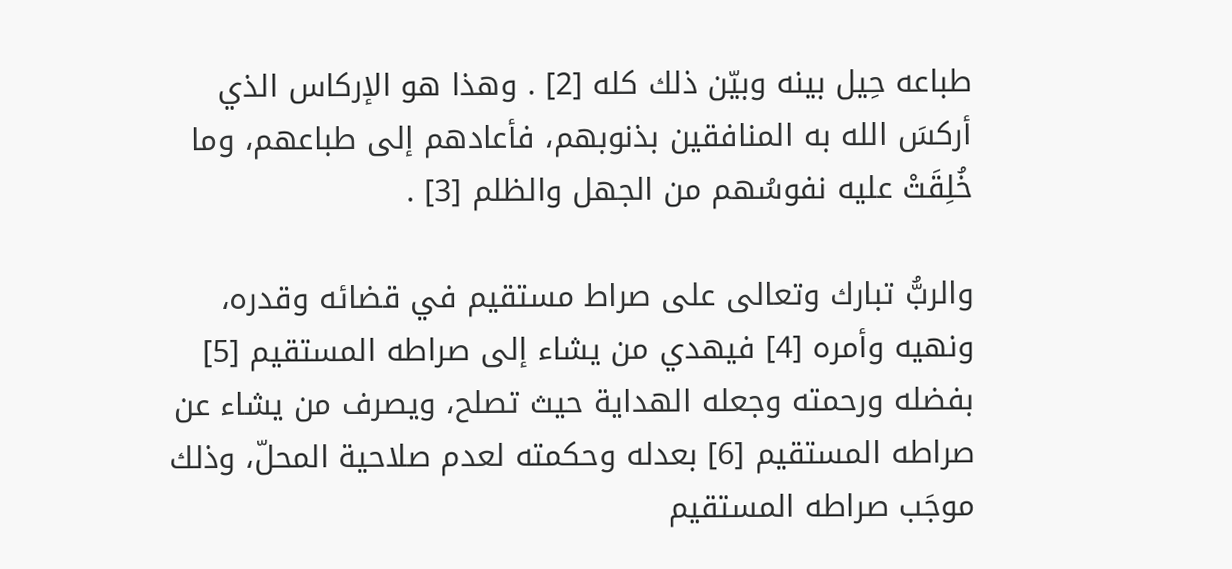طباعه حِيل بينه وبيّن ذلك كله [2] . وهذا هو الإركاس الذي أركسَ الله به المنافقين بذنوبهم، فأعادهم إلى طباعهم، وما خُلِقَتْ عليه نفوسُهم من الجهل والظلم [3] .

والربُّ تبارك وتعالى على صراط مستقيم في قضائه وقدره، ونهيه وأمره [4] فيهدي من يشاء إلى صراطه المستقيم [5] بفضله ورحمته وجعله الهداية حيث تصلح، ويصرف من يشاء عن صراطه المستقيم [6] بعدله وحكمته لعدم صلاحية المحلّ، وذلك موجَب صراطه المستقيم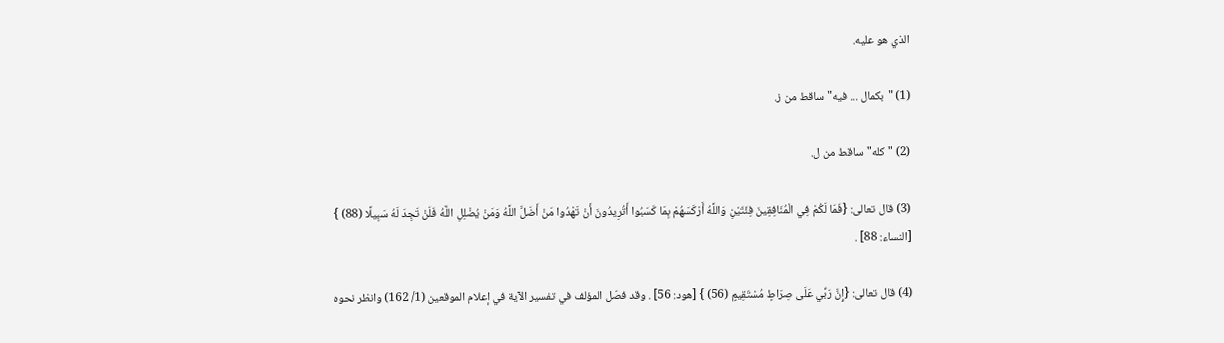الذي هو عليه.

(1) "بكمال ... فيه"ساقط من ز.

(2) "كله"ساقط من ل.

(3) قال تعالى: {فَمَا لَكُمْ فِي الْمُنَافِقِينَ فِئَتَيْنِ وَاللَّهُ أَرْكَسَهُمْ بِمَا كَسَبُوا أَتُرِيدُونَ أَنْ تَهْدُوا مَنْ أَضَلَّ اللَّهُ وَمَنْ يُضْلِلِ اللَّهُ فَلَنْ تَجِدَ لَهُ سَبِيلًا (88) } [النساء: 88] .

(4) قال تعالى: {إِنَّ رَبِّي عَلَى صِرَاطٍ مُسْتَقِيمٍ (56) } [هود: 56] . وقد فصّل المؤلف في تفسير الآية في إعلام الموقعين (1/ 162) وانظر نحوه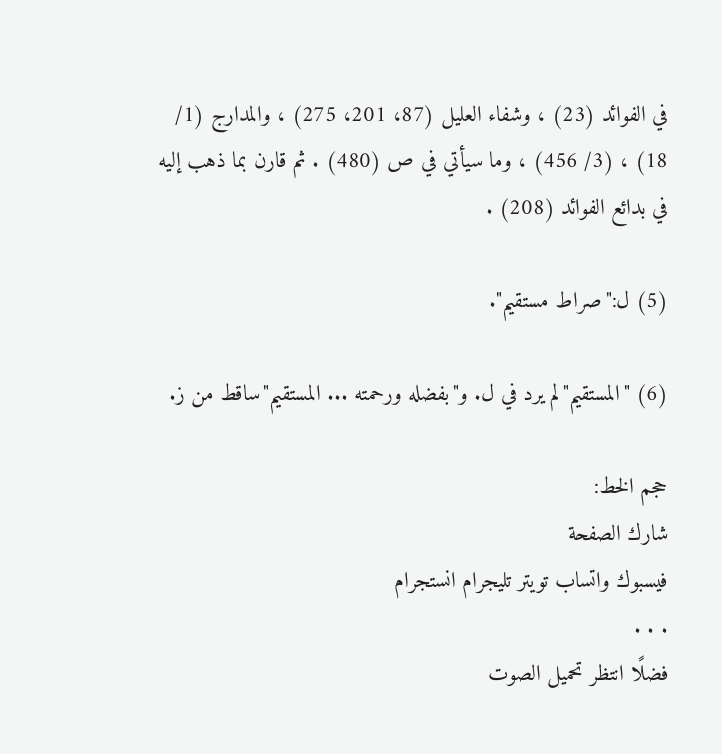في الفوائد (23) ، وشفاء العليل (87، 201، 275) ، والمدارج (1/ 18) ، (3/ 456) ، وما سيأتي في ص (480) . ثم قارن بما ذهب إليه في بدائع الفوائد (208) .

(5) ل:"صراط مستقيم".

(6) "المستقيم"لم يرد في ل. و"بفضله ورحمته ... المستقيم"ساقط من ز.

حجم الخط:
شارك الصفحة
فيسبوك واتساب تويتر تليجرام انستجرام
. . .
فضلًا انتظر تحميل الصوت